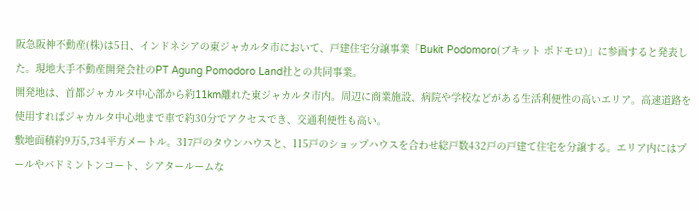阪急阪神不動産(株)は5日、インドネシアの東ジャカルタ市において、戸建住宅分譲事業「Bukit Podomoro(ブキット ポドモロ)」に参画すると発表した。現地大手不動産開発会社のPT Agung Pomodoro Land社との共同事業。
開発地は、首都ジャカルタ中心部から約11km離れた東ジャカルタ市内。周辺に商業施設、病院や学校などがある生活利便性の高いエリア。高速道路を使用すればジャカルタ中心地まで車で約30分でアクセスでき、交通利便性も高い。
敷地面積約9万5,734平方メートル。317戸のタウンハウスと、115戸のショップハウスを合わせ総戸数432戸の戸建て住宅を分譲する。エリア内にはプールやバドミントンコート、シアタールームな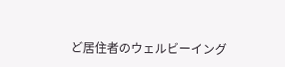ど居住者のウェルビーイング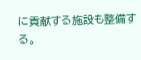に貢献する施設も整備する。